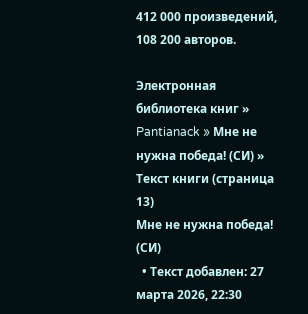412 000 произведений, 108 200 авторов.

Электронная библиотека книг » Pantianack » Мне не нужна победа! (СИ) » Текст книги (страница 13)
Мне не нужна победа! (СИ)
  • Текст добавлен: 27 марта 2026, 22:30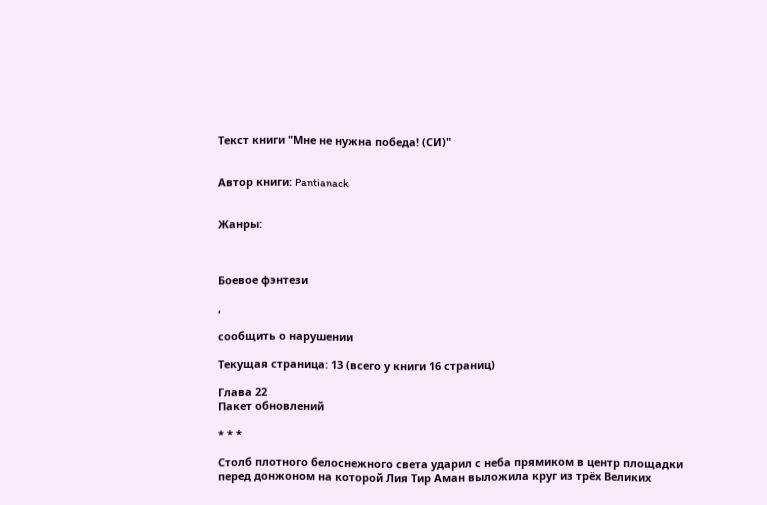Текст книги "Мне не нужна победа! (СИ)"


Автор книги: Pantianack


Жанры:



Боевое фэнтези

,

сообщить о нарушении

Текущая страница: 13 (всего у книги 16 страниц)

Глава 22
Пакет обновлений

* * *

Столб плотного белоснежного света ударил с неба прямиком в центр площадки перед донжоном на которой Лия Тир Аман выложила круг из трёх Великих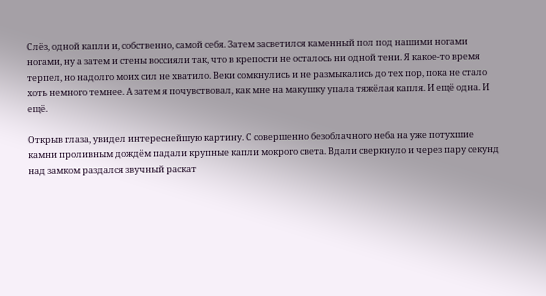Слёз, одной капли и, собственно, самой себя. Затем засветился каменный пол под нашими ногами ногами, ну а затем и стены воссияли так, что в крепости не осталось ни одной тени. Я какое-то время терпел, но надолго моих сил не хватило. Веки сомкнулись и не размыкались до тех пор, пока не стало хоть немного темнее. А затем я почувствовал, как мне на макушку упала тяжёлая капля. И ещё одна. И ещё.

Открыв глаза, увидел интереснейшую картину. С совершенно безоблачного неба на уже потухшие камни проливным дождём падали крупные капли мокрого света. Вдали сверкнуло и через пару секунд над замком раздался звучный раскат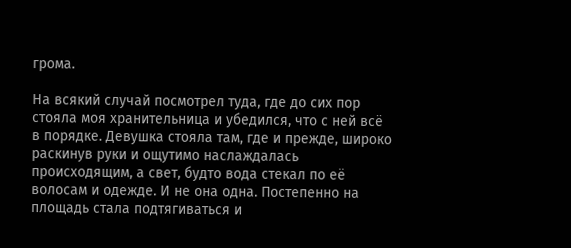грома.

На всякий случай посмотрел туда, где до сих пор стояла моя хранительница и убедился, что с ней всё в порядке. Девушка стояла там, где и прежде, широко раскинув руки и ощутимо наслаждалась происходящим, а свет, будто вода стекал по её волосам и одежде. И не она одна. Постепенно на площадь стала подтягиваться и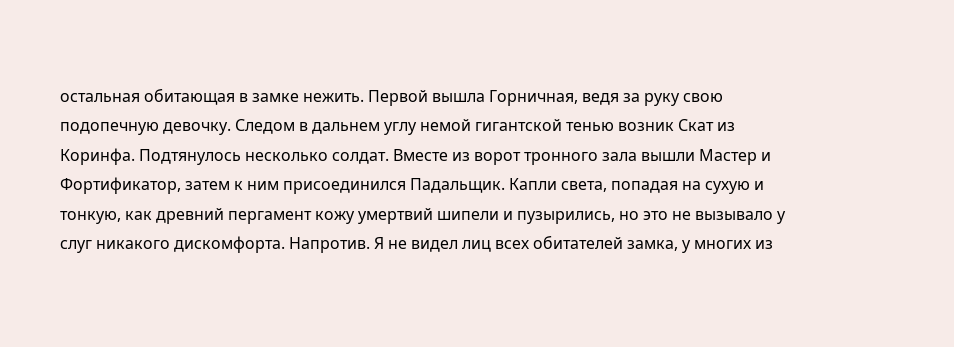остальная обитающая в замке нежить. Первой вышла Горничная, ведя за руку свою подопечную девочку. Следом в дальнем углу немой гигантской тенью возник Скат из Коринфа. Подтянулось несколько солдат. Вместе из ворот тронного зала вышли Мастер и Фортификатор, затем к ним присоединился Падальщик. Капли света, попадая на сухую и тонкую, как древний пергамент кожу умертвий шипели и пузырились, но это не вызывало у слуг никакого дискомфорта. Напротив. Я не видел лиц всех обитателей замка, у многих из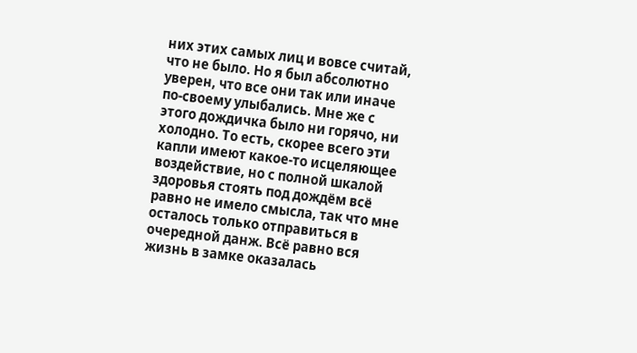них этих самых лиц и вовсе считай, что не было. Но я был абсолютно уверен, что все они так или иначе по-своему улыбались. Мне же с этого дождичка было ни горячо, ни холодно. То есть, скорее всего эти капли имеют какое-то исцеляющее воздействие, но с полной шкалой здоровья стоять под дождём всё равно не имело смысла, так что мне осталось только отправиться в очередной данж. Всё равно вся жизнь в замке оказалась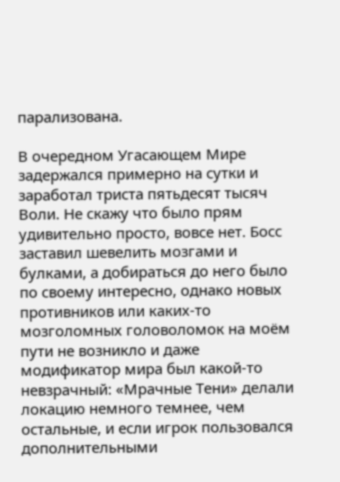парализована.

В очередном Угасающем Мире задержался примерно на сутки и заработал триста пятьдесят тысяч Воли. Не скажу что было прям удивительно просто, вовсе нет. Босс заставил шевелить мозгами и булками, а добираться до него было по своему интересно, однако новых противников или каких-то мозголомных головоломок на моём пути не возникло и даже модификатор мира был какой-то невзрачный: «Мрачные Тени» делали локацию немного темнее, чем остальные, и если игрок пользовался дополнительными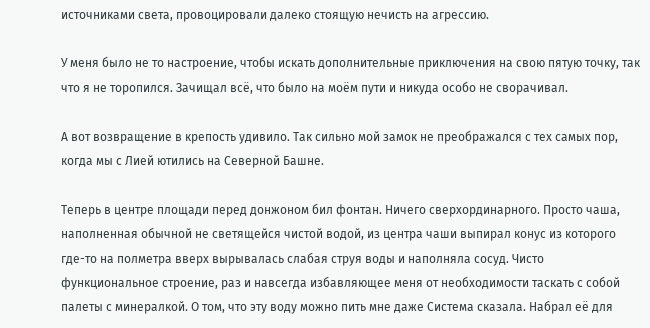источниками света, провоцировали далеко стоящую нечисть на агрессию.

У меня было не то настроение, чтобы искать дополнительные приключения на свою пятую точку, так что я не торопился. Зачищал всё, что было на моём пути и никуда особо не сворачивал.

А вот возвращение в крепость удивило. Так сильно мой замок не преображался с тех самых пор, когда мы с Лией ютились на Северной Башне.

Теперь в центре площади перед донжоном бил фонтан. Ничего сверхординарного. Просто чаша, наполненная обычной не светящейся чистой водой, из центра чаши выпирал конус из которого где-то на полметра вверх вырывалась слабая струя воды и наполняла сосуд. Чисто функциональное строение, раз и навсегда избавляющее меня от необходимости таскать с собой палеты с минералкой. О том, что эту воду можно пить мне даже Система сказала. Набрал её для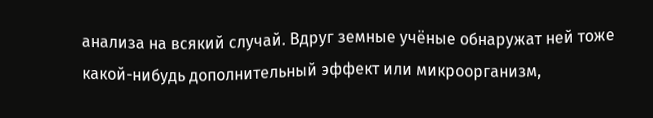анализа на всякий случай. Вдруг земные учёные обнаружат ней тоже какой-нибудь дополнительный эффект или микроорганизм,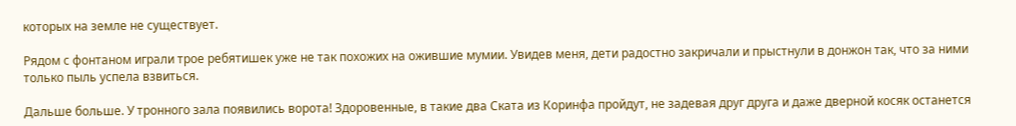которых на земле не существует.

Рядом с фонтаном играли трое ребятишек уже не так похожих на ожившие мумии. Увидев меня, дети радостно закричали и прыстнули в донжон так, что за ними только пыль успела взвиться.

Дальше больше. У тронного зала появились ворота! Здоровенные, в такие два Ската из Коринфа пройдут, не задевая друг друга и даже дверной косяк останется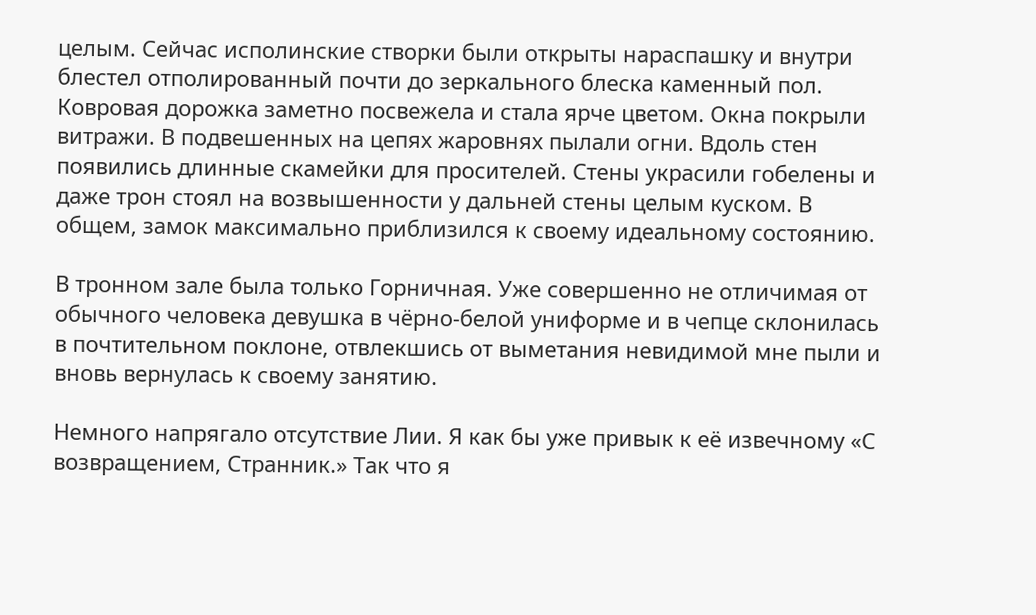целым. Сейчас исполинские створки были открыты нараспашку и внутри блестел отполированный почти до зеркального блеска каменный пол. Ковровая дорожка заметно посвежела и стала ярче цветом. Окна покрыли витражи. В подвешенных на цепях жаровнях пылали огни. Вдоль стен появились длинные скамейки для просителей. Стены украсили гобелены и даже трон стоял на возвышенности у дальней стены целым куском. В общем, замок максимально приблизился к своему идеальному состоянию.

В тронном зале была только Горничная. Уже совершенно не отличимая от обычного человека девушка в чёрно-белой униформе и в чепце склонилась в почтительном поклоне, отвлекшись от выметания невидимой мне пыли и вновь вернулась к своему занятию.

Немного напрягало отсутствие Лии. Я как бы уже привык к её извечному «С возвращением, Странник.» Так что я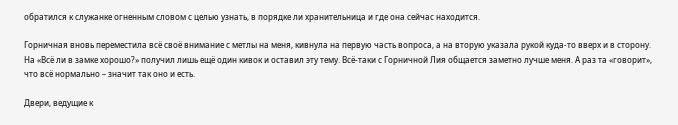обратился к служанке огненным словом с целью узнать, в порядке ли хранительница и где она сейчас находится.

Горничная вновь переместила всё своё внимание с метлы на меня, кивнула на первую часть вопроса, а на вторую указала рукой куда-то вверх и в сторону. На «Всё ли в замке хорошо?» получил лишь ещё один кивок и оставил эту тему. Всё-таки с Горничной Лия общается заметно лучше меня. А раз та «говорит», что всё нормально – значит так оно и есть.

Двери, ведущие к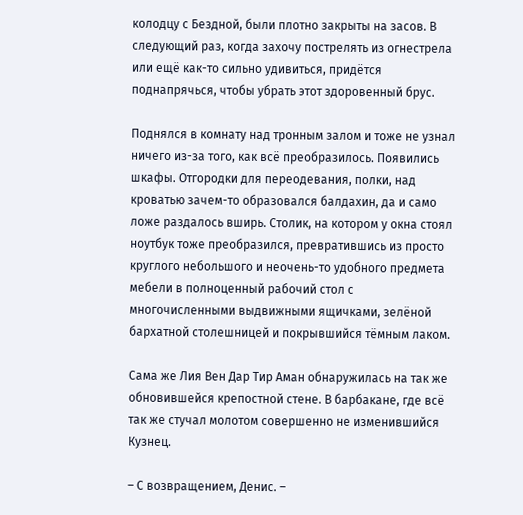колодцу с Бездной, были плотно закрыты на засов. В следующий раз, когда захочу пострелять из огнестрела или ещё как-то сильно удивиться, придётся поднапрячься, чтобы убрать этот здоровенный брус.

Поднялся в комнату над тронным залом и тоже не узнал ничего из-за того, как всё преобразилось. Появились шкафы. Отгородки для переодевания, полки, над кроватью зачем-то образовался балдахин, да и само ложе раздалось вширь. Столик, на котором у окна стоял ноутбук тоже преобразился, превратившись из просто круглого небольшого и неочень-то удобного предмета мебели в полноценный рабочий стол с многочисленными выдвижными ящичками, зелёной бархатной столешницей и покрывшийся тёмным лаком.

Сама же Лия Вен Дар Тир Аман обнаружилась на так же обновившейся крепостной стене. В барбакане, где всё так же стучал молотом совершенно не изменившийся Кузнец.

– С возвращением, Денис. –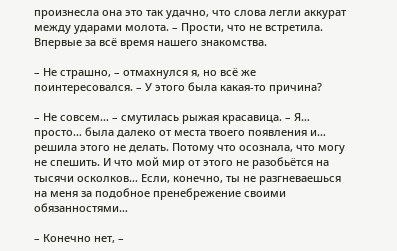произнесла она это так удачно, что слова легли аккурат между ударами молота. – Прости, что не встретила. Впервые за всё время нашего знакомства.

– Не страшно, – отмахнулся я, но всё же поинтересовался. – У этого была какая-то причина?

– Не совсем… – смутилась рыжая красавица. – Я… просто… была далеко от места твоего появления и… решила этого не делать. Потому что осознала, что могу не спешить. И что мой мир от этого не разобьётся на тысячи осколков… Если, конечно, ты не разгневаешься на меня за подобное пренебрежение своими обязанностями…

– Конечно нет, –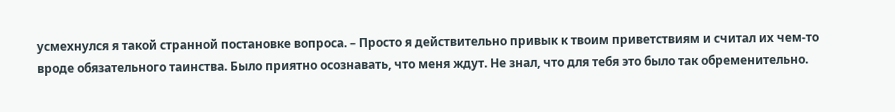усмехнулся я такой странной постановке вопроса. – Просто я действительно привык к твоим приветствиям и считал их чем-то вроде обязательного таинства. Было приятно осознавать, что меня ждут. Не знал, что для тебя это было так обременительно.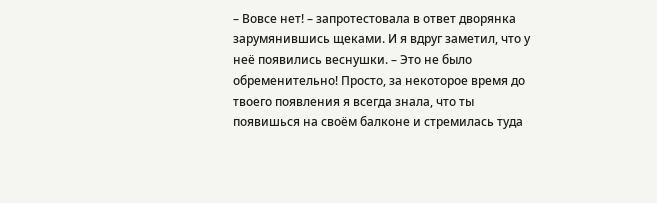– Вовсе нет! – запротестовала в ответ дворянка зарумянившись щеками. И я вдруг заметил, что у неё появились веснушки. – Это не было обременительно! Просто, за некоторое время до твоего появления я всегда знала, что ты появишься на своём балконе и стремилась туда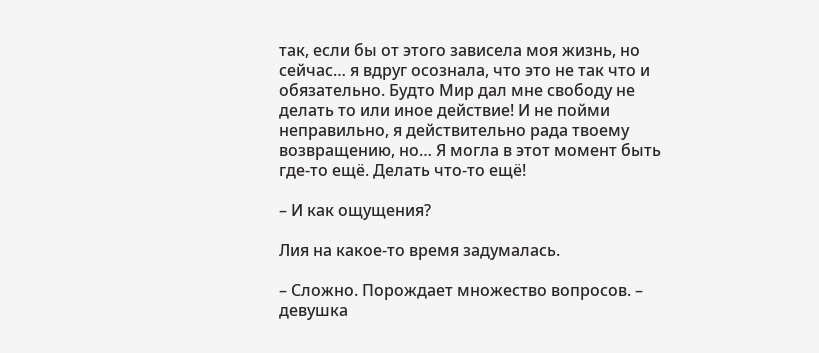так, если бы от этого зависела моя жизнь, но сейчас… я вдруг осознала, что это не так что и обязательно. Будто Мир дал мне свободу не делать то или иное действие! И не пойми неправильно, я действительно рада твоему возвращению, но… Я могла в этот момент быть где-то ещё. Делать что-то ещё!

– И как ощущения?

Лия на какое-то время задумалась.

– Сложно. Порождает множество вопросов. – девушка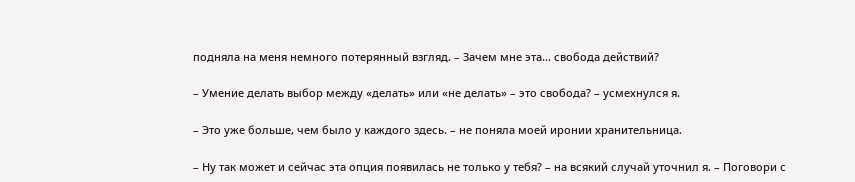подняла на меня немного потерянный взгляд. – Зачем мне эта… свобода действий?

– Умение делать выбор между «делать» или «не делать» – это свобода? – усмехнулся я.

– Это уже больше, чем было у каждого здесь. – не поняла моей иронии хранительница.

– Ну так может и сейчас эта опция появилась не только у тебя? – на всякий случай уточнил я. – Поговори с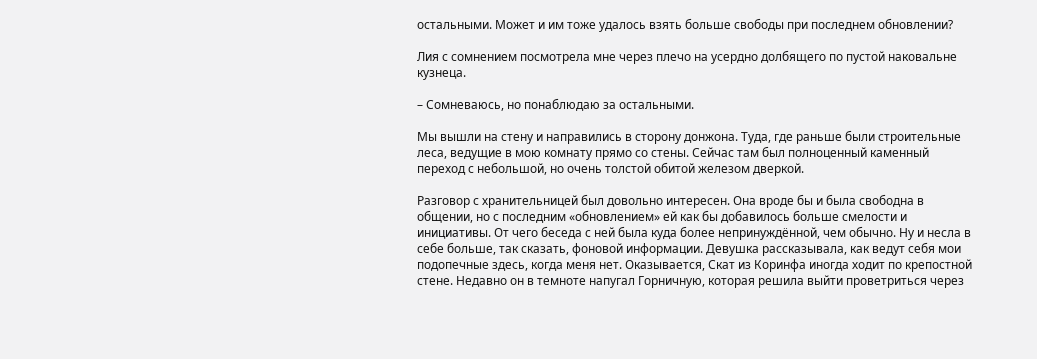остальными. Может и им тоже удалось взять больше свободы при последнем обновлении?

Лия с сомнением посмотрела мне через плечо на усердно долбящего по пустой наковальне кузнеца.

– Сомневаюсь, но понаблюдаю за остальными.

Мы вышли на стену и направились в сторону донжона. Туда, где раньше были строительные леса, ведущие в мою комнату прямо со стены. Сейчас там был полноценный каменный переход с небольшой, но очень толстой обитой железом дверкой.

Разговор с хранительницей был довольно интересен. Она вроде бы и была свободна в общении, но с последним «обновлением» ей как бы добавилось больше смелости и инициативы. От чего беседа с ней была куда более непринуждённой, чем обычно. Ну и несла в себе больше, так сказать, фоновой информации. Девушка рассказывала, как ведут себя мои подопечные здесь, когда меня нет. Оказывается, Скат из Коринфа иногда ходит по крепостной стене. Недавно он в темноте напугал Горничную, которая решила выйти проветриться через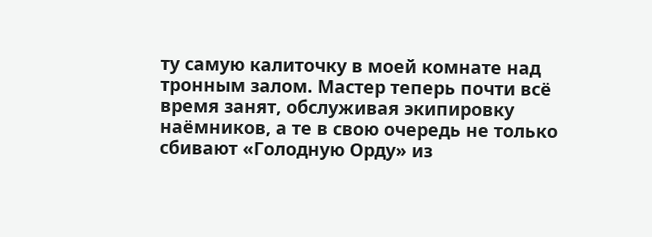ту самую калиточку в моей комнате над тронным залом. Мастер теперь почти всё время занят, обслуживая экипировку наёмников, а те в свою очередь не только сбивают «Голодную Орду» из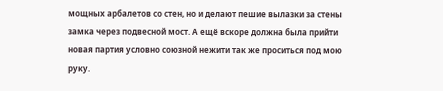мощных арбалетов со стен, но и делают пешие вылазки за стены замка через подвесной мост. А ещё вскоре должна была прийти новая партия условно союзной нежити так же проситься под мою руку.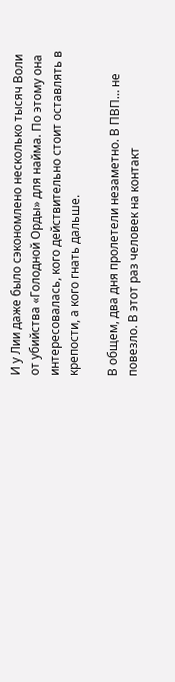И у Лии даже было сэкономлено несколько тысяч Воли от убийства «Голодной Орды» для найма. По этому она интересовалась, кого действительно стоит оставлять в крепости, а кого гнать дальше.

В общем, два дня пролетели незаметно. В ПВП… не повезло. В этот раз человек на контакт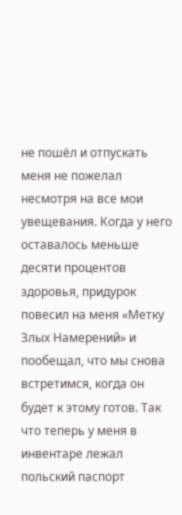не пошёл и отпускать меня не пожелал несмотря на все мои увещевания. Когда у него оставалось меньше десяти процентов здоровья, придурок повесил на меня «Метку Злых Намерений» и пообещал, что мы снова встретимся, когда он будет к этому готов. Так что теперь у меня в инвентаре лежал польский паспорт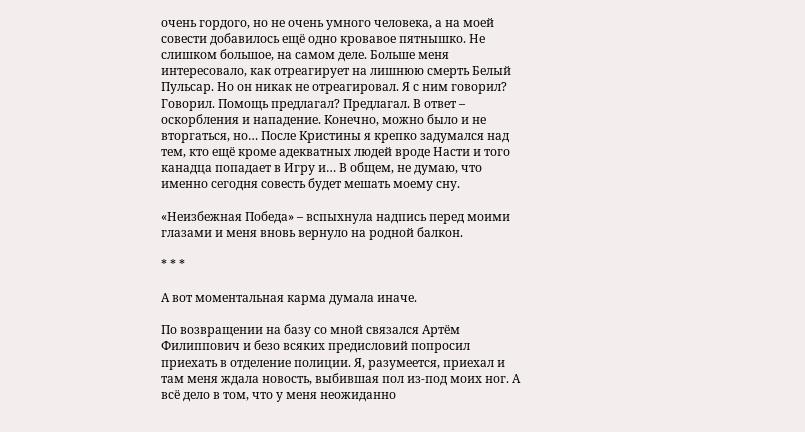очень гордого, но не очень умного человека, а на моей совести добавилось ещё одно кровавое пятнышко. Не слишком большое, на самом деле. Больше меня интересовало, как отреагирует на лишнюю смерть Белый Пульсар. Но он никак не отреагировал. Я с ним говорил? Говорил. Помощь предлагал? Предлагал. В ответ – оскорбления и нападение. Конечно, можно было и не вторгаться, но… После Кристины я крепко задумался над тем, кто ещё кроме адекватных людей вроде Насти и того канадца попадает в Игру и… В общем, не думаю, что именно сегодня совесть будет мешать моему сну.

«Неизбежная Победа» – вспыхнула надпись перед моими глазами и меня вновь вернуло на родной балкон.

* * *

А вот моментальная карма думала иначе.

По возвращении на базу со мной связался Артём Филиппович и безо всяких предисловий попросил приехать в отделение полиции. Я, разумеется, приехал и там меня ждала новость, выбившая пол из-под моих ног. А всё дело в том, что у меня неожиданно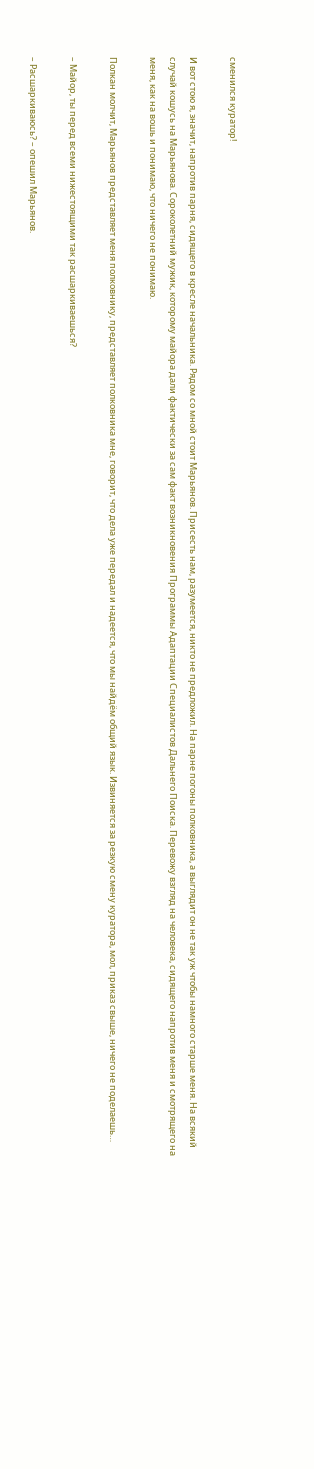сменился куратор!

И вот стою я, значит, напротив парня, сидящего в кресле начальника. Рядом со мной стоит Марьянов. Присесть нам, разумеется, никто не предложил. На парне погоны полковника, а выглядит он не так уж чтобы намного старше меня. На всякий случай кошусь на Марьянова. Сороколетний мужик, которому майора дали фактически за сам факт возникновения Программы Адаптации Специалистов Дальнего Поиска. Перевожу взгляд на человека, сидящего напротив меня и смотрящего на меня, как на вошь и понимаю, что ничего не понимаю.

Полкан молчит, Марьянов представляет меня полковнику, представляет полковника мне, говорит, что дела уже передал и надеется, что мы найдём общий язык. Извиняется за резкую смену куратора, мол, приказ свыше, ничего не поделаешь…

– Майор, ты перед всеми нижестоящими так расшаркиваешься?

– Расшаркиваюсь? – опешил Марьянов.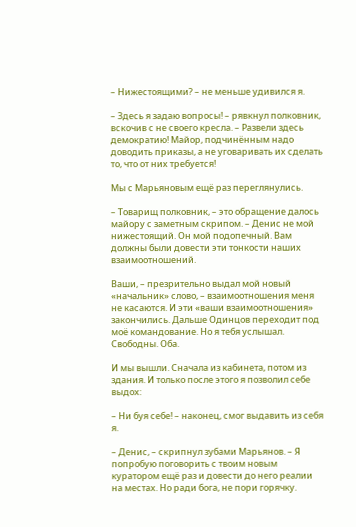– Нижестоящими? – не меньше удивился я.

– Здесь я задаю вопросы! – рявкнул полковник, вскочив с не своего кресла. – Развели здесь демократию! Майор, подчинённым надо доводить приказы, а не уговаривать их сделать то, что от них требуется!

Мы с Марьяновым ещё раз переглянулись.

– Товарищ полковник, – это обращение далось майору с заметным скрипом. – Денис не мой нижестоящий. Он мой подопечный. Вам должны были довести эти тонкости наших взаимоотношений.

Ваши, – презрительно выдал мой новый «начальник» слово, – взаимоотношения меня не касаются. И эти «ваши взаимоотношения» закончились. Дальше Одинцов переходит под моё командование. Но я тебя услышал. Свободны. Оба.

И мы вышли. Сначала из кабинета, потом из здания. И только после этого я позволил себе выдох:

– Ни буя себе! – наконец, смог выдавить из себя я.

– Денис, – скрипнул зубами Марьянов. – Я попробую поговорить с твоим новым куратором ещё раз и довести до него реалии на местах. Но ради бога, не пори горячку.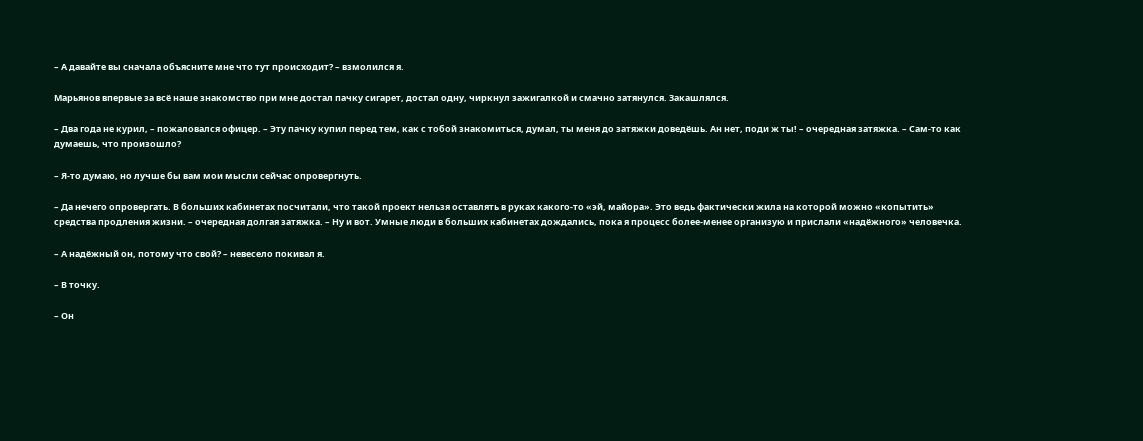– А давайте вы сначала объясните мне что тут происходит? – взмолился я.

Марьянов впервые за всё наше знакомство при мне достал пачку сигарет, достал одну, чиркнул зажигалкой и смачно затянулся. Закашлялся.

– Два года не курил, – пожаловался офицер. – Эту пачку купил перед тем, как с тобой знакомиться, думал, ты меня до затяжки доведёшь. Ан нет, поди ж ты! – очередная затяжка. – Сам-то как думаешь, что произошло?

– Я-то думаю, но лучше бы вам мои мысли сейчас опровергнуть.

– Да нечего опровергать. В больших кабинетах посчитали, что такой проект нельзя оставлять в руках какого-то «эй, майора». Это ведь фактически жила на которой можно «копытить» средства продления жизни. – очередная долгая затяжка. – Ну и вот. Умные люди в больших кабинетах дождались, пока я процесс более-менее организую и прислали «надёжного» человечка.

– А надёжный он, потому что свой? – невесело покивал я.

– В точку.

– Он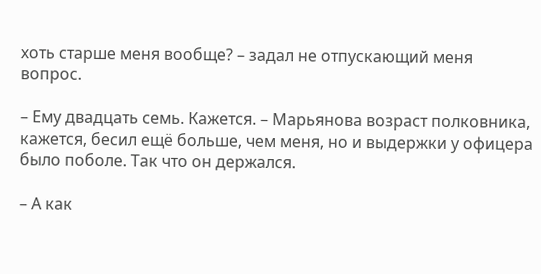хоть старше меня вообще? – задал не отпускающий меня вопрос.

– Ему двадцать семь. Кажется. – Марьянова возраст полковника, кажется, бесил ещё больше, чем меня, но и выдержки у офицера было поболе. Так что он держался.

– А как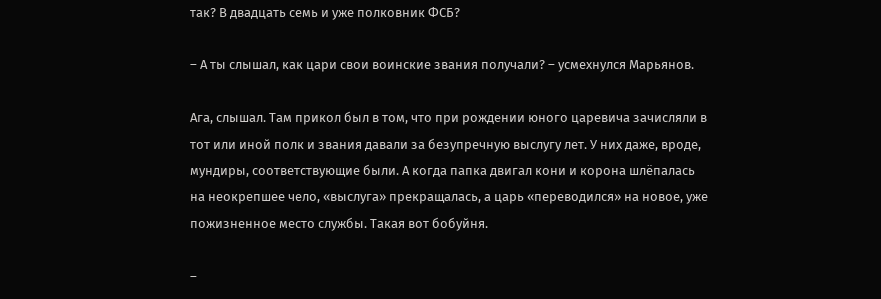так? В двадцать семь и уже полковник ФСБ?

– А ты слышал, как цари свои воинские звания получали? – усмехнулся Марьянов.

Ага, слышал. Там прикол был в том, что при рождении юного царевича зачисляли в тот или иной полк и звания давали за безупречную выслугу лет. У них даже, вроде, мундиры, соответствующие были. А когда папка двигал кони и корона шлёпалась на неокрепшее чело, «выслуга» прекращалась, а царь «переводился» на новое, уже пожизненное место службы. Такая вот бобуйня.

–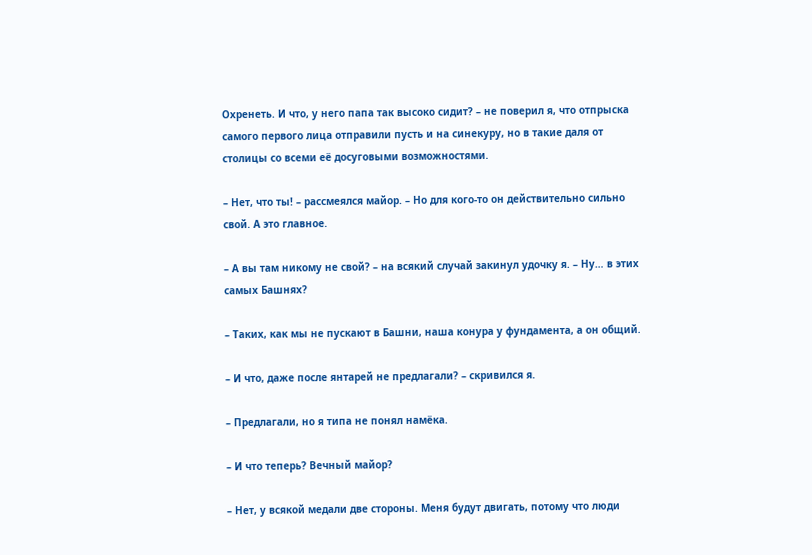Охренеть. И что, у него папа так высоко сидит? – не поверил я, что отпрыска самого первого лица отправили пусть и на синекуру, но в такие даля от столицы со всеми её досуговыми возможностями.

– Нет, что ты! – рассмеялся майор. – Но для кого-то он действительно сильно свой. А это главное.

– А вы там никому не свой? – на всякий случай закинул удочку я. – Ну… в этих самых Башнях?

– Таких, как мы не пускают в Башни, наша конура у фундамента, а он общий.

– И что, даже после янтарей не предлагали? – скривился я.

– Предлагали, но я типа не понял намёка.

– И что теперь? Вечный майор?

– Нет, у всякой медали две стороны. Меня будут двигать, потому что люди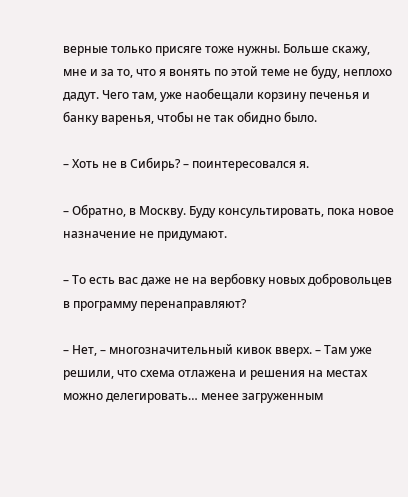верные только присяге тоже нужны. Больше скажу, мне и за то, что я вонять по этой теме не буду, неплохо дадут. Чего там, уже наобещали корзину печенья и банку варенья, чтобы не так обидно было.

– Хоть не в Сибирь? – поинтересовался я.

– Обратно, в Москву. Буду консультировать, пока новое назначение не придумают.

– То есть вас даже не на вербовку новых добровольцев в программу перенаправляют?

– Нет, – многозначительный кивок вверх. – Там уже решили, что схема отлажена и решения на местах можно делегировать… менее загруженным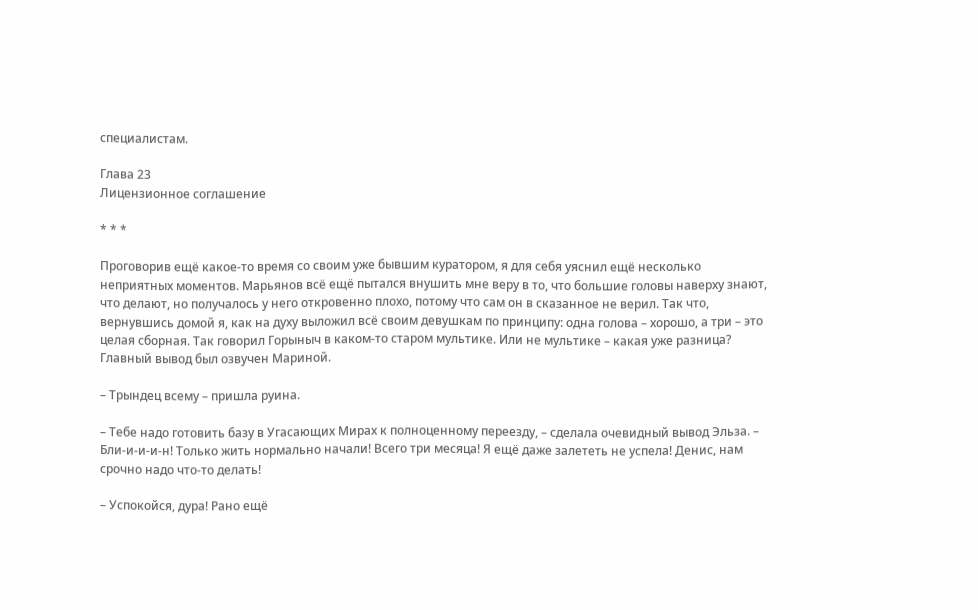специалистам.

Глава 23
Лицензионное соглашение

* * *

Проговорив ещё какое-то время со своим уже бывшим куратором, я для себя уяснил ещё несколько неприятных моментов. Марьянов всё ещё пытался внушить мне веру в то, что большие головы наверху знают, что делают, но получалось у него откровенно плохо, потому что сам он в сказанное не верил. Так что, вернувшись домой я, как на духу выложил всё своим девушкам по принципу: одна голова – хорошо, а три – это целая сборная. Так говорил Горыныч в каком-то старом мультике. Или не мультике – какая уже разница? Главный вывод был озвучен Мариной.

– Трындец всему – пришла руина.

– Тебе надо готовить базу в Угасающих Мирах к полноценному переезду, – сделала очевидный вывод Эльза. – Бли-и-и-и-н! Только жить нормально начали! Всего три месяца! Я ещё даже залететь не успела! Денис, нам срочно надо что-то делать!

– Успокойся, дура! Рано ещё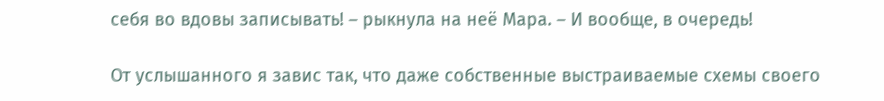себя во вдовы записывать! – рыкнула на неё Мара. – И вообще, в очередь!

От услышанного я завис так, что даже собственные выстраиваемые схемы своего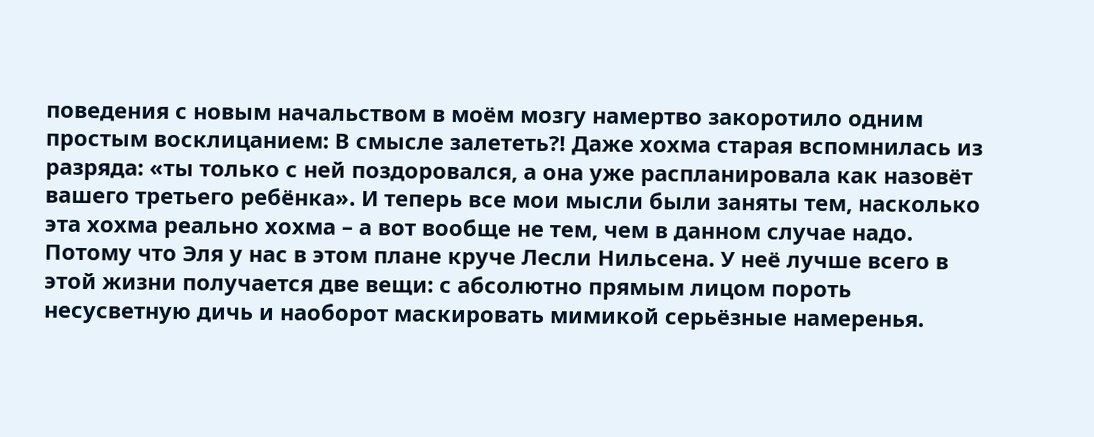поведения с новым начальством в моём мозгу намертво закоротило одним простым восклицанием: В смысле залететь⁈ Даже хохма старая вспомнилась из разряда: «ты только с ней поздоровался, а она уже распланировала как назовёт вашего третьего ребёнка». И теперь все мои мысли были заняты тем, насколько эта хохма реально хохма – а вот вообще не тем, чем в данном случае надо. Потому что Эля у нас в этом плане круче Лесли Нильсена. У неё лучше всего в этой жизни получается две вещи: с абсолютно прямым лицом пороть несусветную дичь и наоборот маскировать мимикой серьёзные намеренья.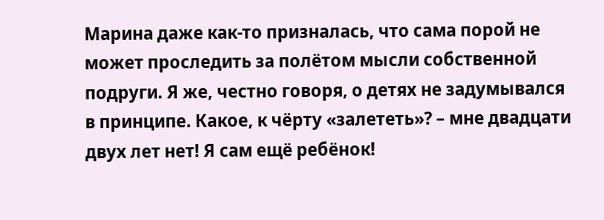Марина даже как-то призналась, что сама порой не может проследить за полётом мысли собственной подруги. Я же, честно говоря, о детях не задумывался в принципе. Какое, к чёрту «залететь»? – мне двадцати двух лет нет! Я сам ещё ребёнок!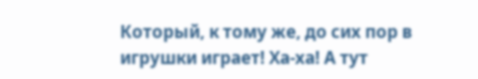Который, к тому же, до сих пор в игрушки играет! Ха-ха! А тут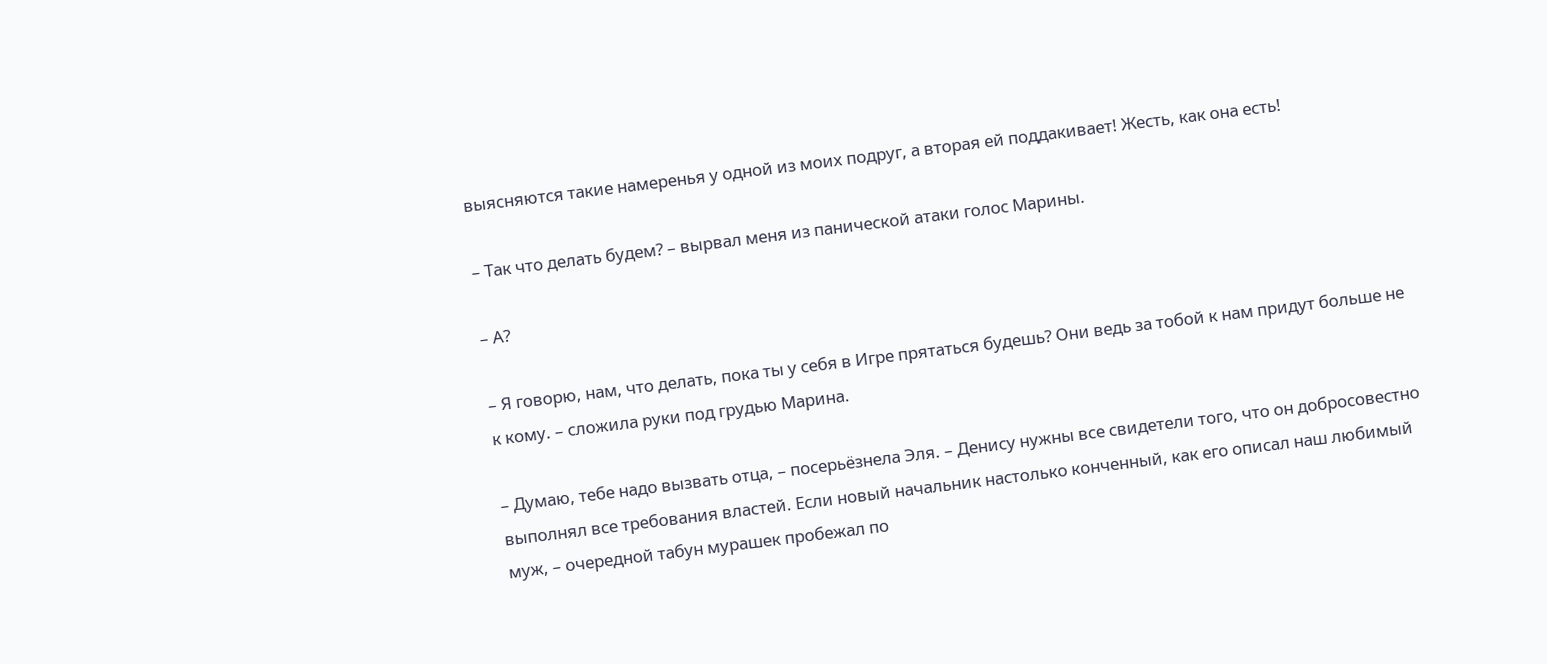выясняются такие намеренья у одной из моих подруг, а вторая ей поддакивает! Жесть, как она есть!

– Так что делать будем? – вырвал меня из панической атаки голос Марины.

– А?

– Я говорю, нам, что делать, пока ты у себя в Игре прятаться будешь? Они ведь за тобой к нам придут больше не к кому. – сложила руки под грудью Марина.

– Думаю, тебе надо вызвать отца, – посерьёзнела Эля. – Денису нужны все свидетели того, что он добросовестно выполнял все требования властей. Если новый начальник настолько конченный, как его описал наш любимый муж, – очередной табун мурашек пробежал по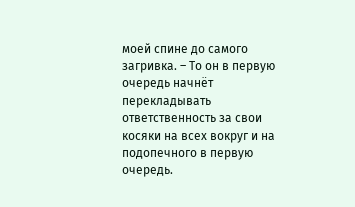моей спине до самого загривка. – То он в первую очередь начнёт перекладывать ответственность за свои косяки на всех вокруг и на подопечного в первую очередь.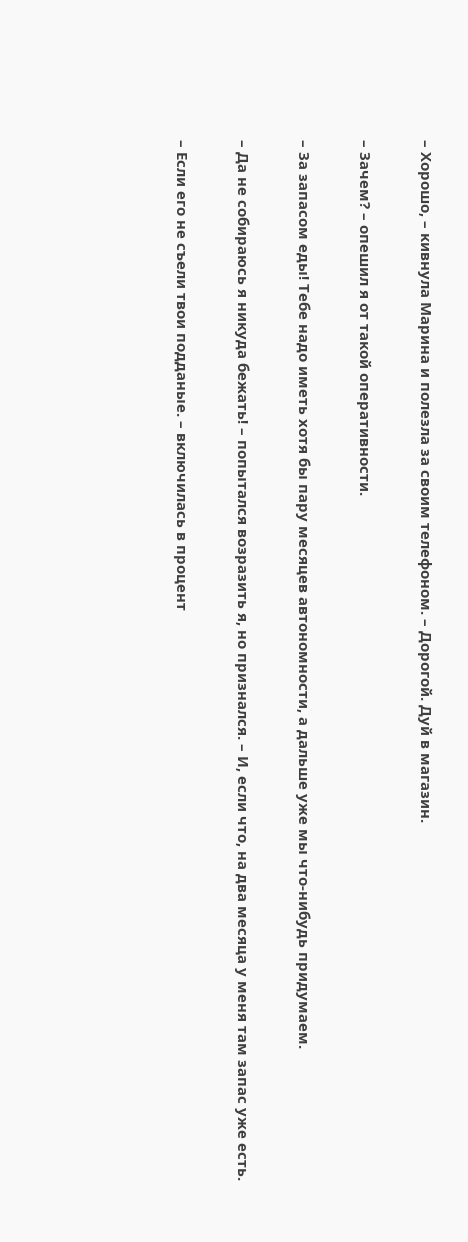– Хорошо, – кивнула Марина и полезла за своим телефоном. – Дорогой. Дуй в магазин.

– Зачем? – опешил я от такой оперативности.

– За запасом еды! Тебе надо иметь хотя бы пару месяцев автономности, а дальше уже мы что-нибудь придумаем.

– Да не собираюсь я никуда бежать! – попытался возразить я, но признался. – И, если что, на два месяца у меня там запас уже есть.

– Если его не съели твои подданые. – включилась в процент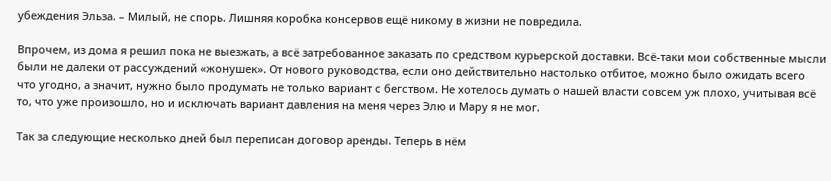убеждения Эльза. – Милый, не спорь. Лишняя коробка консервов ещё никому в жизни не повредила.

Впрочем, из дома я решил пока не выезжать, а всё затребованное заказать по средством курьерской доставки. Всё-таки мои собственные мысли были не далеки от рассуждений «жонушек». От нового руководства, если оно действительно настолько отбитое, можно было ожидать всего что угодно, а значит, нужно было продумать не только вариант с бегством. Не хотелось думать о нашей власти совсем уж плохо, учитывая всё то, что уже произошло, но и исключать вариант давления на меня через Элю и Мару я не мог.

Так за следующие несколько дней был переписан договор аренды. Теперь в нём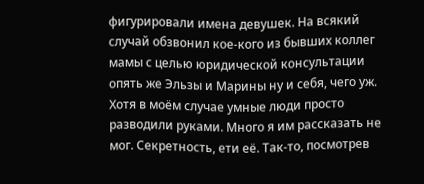фигурировали имена девушек. На всякий случай обзвонил кое-кого из бывших коллег мамы с целью юридической консультации опять же Эльзы и Марины ну и себя, чего уж. Хотя в моём случае умные люди просто разводили руками. Много я им рассказать не мог. Секретность, ети её. Так-то, посмотрев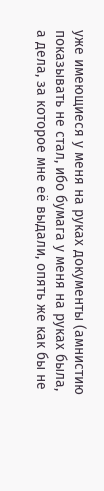уже имеющиеся у меня на руках документы (амнистию показывать не стал, ибо бумага у меня на руках была, а дела, за которое мне её выдали, опять же как бы не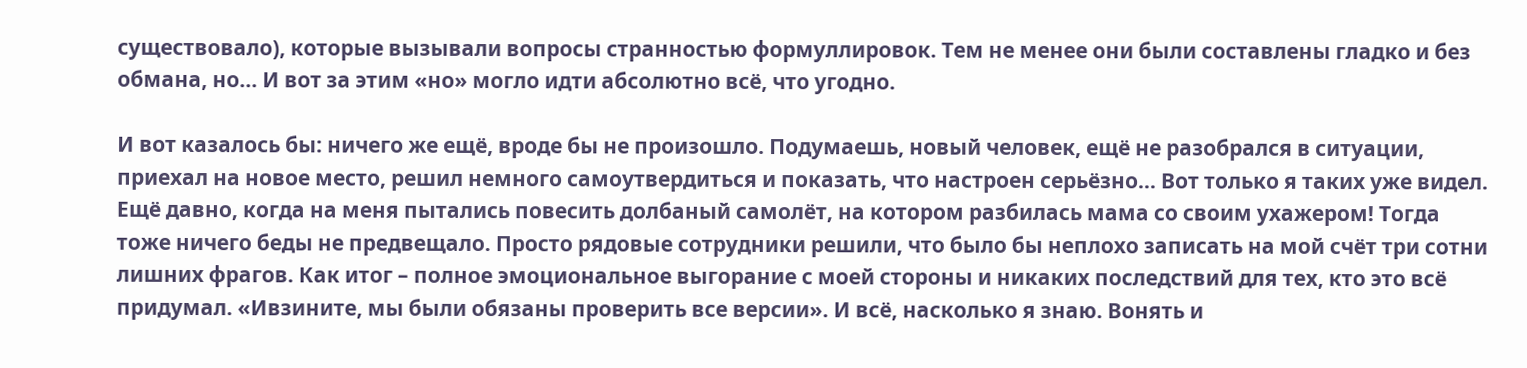существовало), которые вызывали вопросы странностью формуллировок. Тем не менее они были составлены гладко и без обмана, но… И вот за этим «но» могло идти абсолютно всё, что угодно.

И вот казалось бы: ничего же ещё, вроде бы не произошло. Подумаешь, новый человек, ещё не разобрался в ситуации, приехал на новое место, решил немного самоутвердиться и показать, что настроен серьёзно… Вот только я таких уже видел. Ещё давно, когда на меня пытались повесить долбаный самолёт, на котором разбилась мама со своим ухажером! Тогда тоже ничего беды не предвещало. Просто рядовые сотрудники решили, что было бы неплохо записать на мой счёт три сотни лишних фрагов. Как итог – полное эмоциональное выгорание с моей стороны и никаких последствий для тех, кто это всё придумал. «Ивзините, мы были обязаны проверить все версии». И всё, насколько я знаю. Вонять и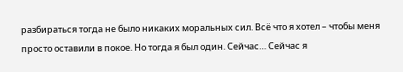разбираться тогда не было никаких моральных сил. Всё что я хотел – чтобы меня просто оставили в покое. Но тогда я был один. Сейчас… Сейчас я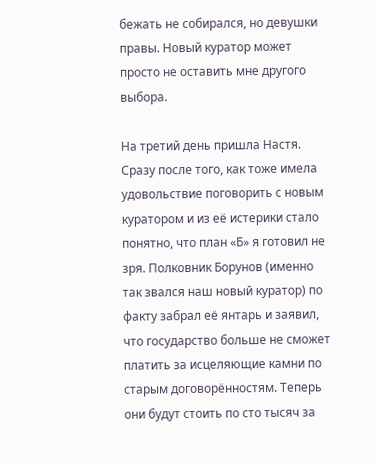бежать не собирался, но девушки правы. Новый куратор может просто не оставить мне другого выбора.

На третий день пришла Настя. Сразу после того, как тоже имела удовольствие поговорить с новым куратором и из её истерики стало понятно, что план «Б» я готовил не зря. Полковник Борунов (именно так звался наш новый куратор) по факту забрал её янтарь и заявил, что государство больше не сможет платить за исцеляющие камни по старым договорённостям. Теперь они будут стоить по сто тысяч за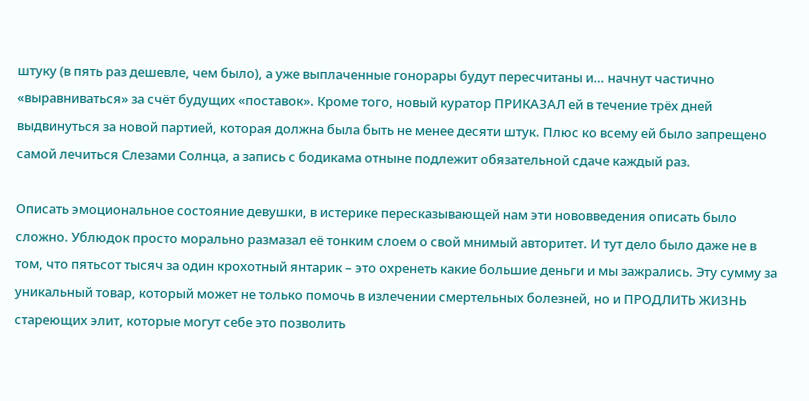штуку (в пять раз дешевле, чем было), а уже выплаченные гонорары будут пересчитаны и… начнут частично «выравниваться» за счёт будущих «поставок». Кроме того, новый куратор ПРИКАЗАЛ ей в течение трёх дней выдвинуться за новой партией, которая должна была быть не менее десяти штук. Плюс ко всему ей было запрещено самой лечиться Слезами Солнца, а запись с бодикама отныне подлежит обязательной сдаче каждый раз.

Описать эмоциональное состояние девушки, в истерике пересказывающей нам эти нововведения описать было сложно. Ублюдок просто морально размазал её тонким слоем о свой мнимый авторитет. И тут дело было даже не в том, что пятьсот тысяч за один крохотный янтарик – это охренеть какие большие деньги и мы зажрались. Эту сумму за уникальный товар, который может не только помочь в излечении смертельных болезней, но и ПРОДЛИТЬ ЖИЗНЬ стареющих элит, которые могут себе это позволить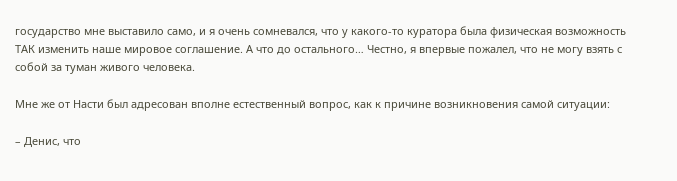государство мне выставило само, и я очень сомневался, что у какого-то куратора была физическая возможность ТАК изменить наше мировое соглашение. А что до остального… Честно, я впервые пожалел, что не могу взять с собой за туман живого человека.

Мне же от Насти был адресован вполне естественный вопрос, как к причине возникновения самой ситуации:

– Денис, что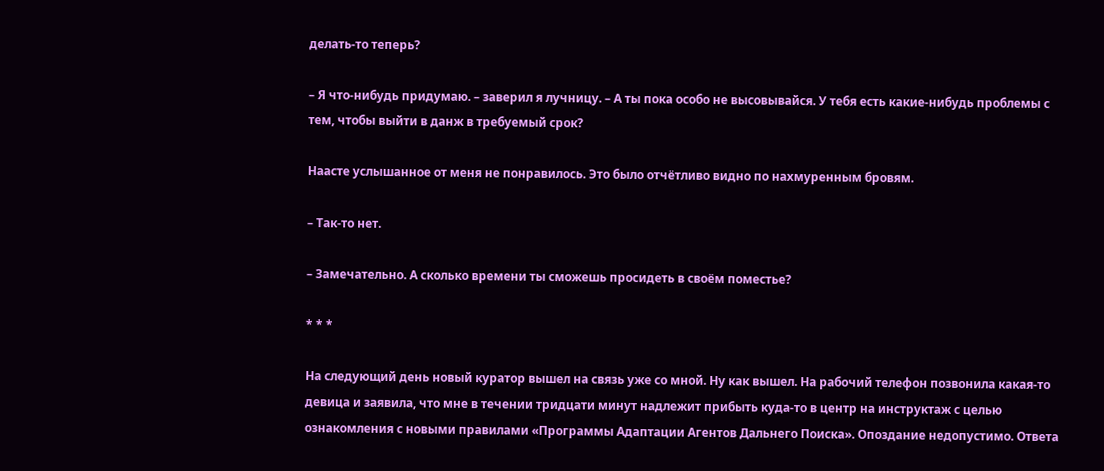делать-то теперь?

– Я что-нибудь придумаю. – заверил я лучницу. – А ты пока особо не высовывайся. У тебя есть какие-нибудь проблемы с тем, чтобы выйти в данж в требуемый срок?

Наасте услышанное от меня не понравилось. Это было отчётливо видно по нахмуренным бровям.

– Так-то нет.

– Замечательно. А сколько времени ты сможешь просидеть в своём поместье?

* * *

На следующий день новый куратор вышел на связь уже со мной. Ну как вышел. На рабочий телефон позвонила какая-то девица и заявила, что мне в течении тридцати минут надлежит прибыть куда-то в центр на инструктаж с целью ознакомления с новыми правилами «Программы Адаптации Агентов Дальнего Поиска». Опоздание недопустимо. Ответа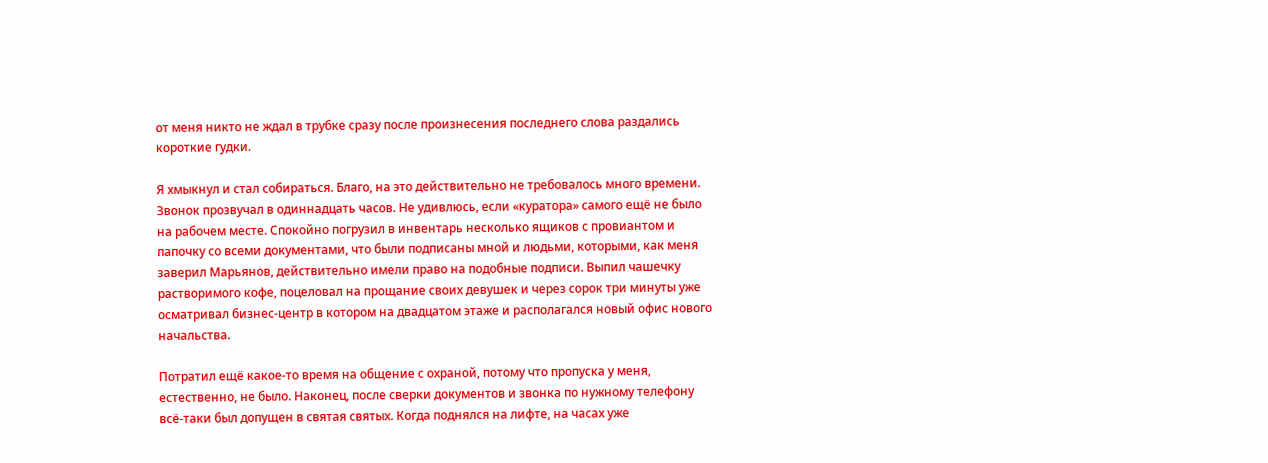от меня никто не ждал в трубке сразу после произнесения последнего слова раздались короткие гудки.

Я хмыкнул и стал собираться. Благо, на это действительно не требовалось много времени. Звонок прозвучал в одиннадцать часов. Не удивлюсь, если «куратора» самого ещё не было на рабочем месте. Спокойно погрузил в инвентарь несколько ящиков с провиантом и папочку со всеми документами, что были подписаны мной и людьми, которыми, как меня заверил Марьянов, действительно имели право на подобные подписи. Выпил чашечку растворимого кофе, поцеловал на прощание своих девушек и через сорок три минуты уже осматривал бизнес-центр в котором на двадцатом этаже и располагался новый офис нового начальства.

Потратил ещё какое-то время на общение с охраной, потому что пропуска у меня, естественно, не было. Наконец, после сверки документов и звонка по нужному телефону всё-таки был допущен в святая святых. Когда поднялся на лифте, на часах уже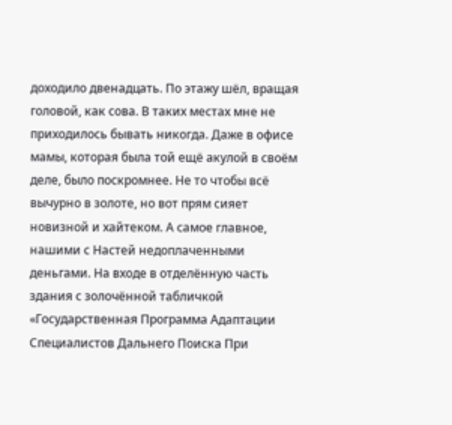доходило двенадцать. По этажу шёл, вращая головой, как сова. В таких местах мне не приходилось бывать никогда. Даже в офисе мамы, которая была той ещё акулой в своём деле, было поскромнее. Не то чтобы всё вычурно в золоте, но вот прям сияет новизной и хайтеком. А самое главное, нашими с Настей недоплаченными деньгами. На входе в отделённую часть здания с золочённой табличкой «Государственная Программа Адаптации Специалистов Дальнего Поиска При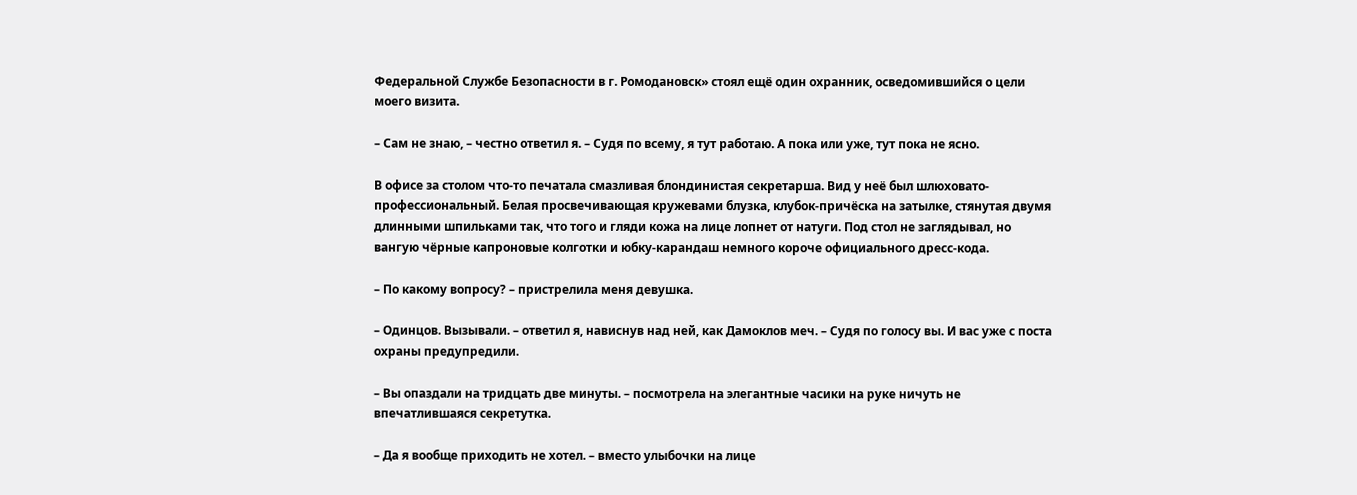Федеральной Службе Безопасности в г. Ромодановск» стоял ещё один охранник, осведомившийся о цели моего визита.

– Сам не знаю, – честно ответил я. – Судя по всему, я тут работаю. А пока или уже, тут пока не ясно.

В офисе за столом что-то печатала смазливая блондинистая секретарша. Вид у неё был шлюховато-профессиональный. Белая просвечивающая кружевами блузка, клубок-причёска на затылке, стянутая двумя длинными шпильками так, что того и гляди кожа на лице лопнет от натуги. Под стол не заглядывал, но вангую чёрные капроновые колготки и юбку-карандаш немного короче официального дресс-кода.

– По какому вопросу? – пристрелила меня девушка.

– Одинцов. Вызывали. – ответил я, нависнув над ней, как Дамоклов меч. – Судя по голосу вы. И вас уже с поста охраны предупредили.

– Вы опаздали на тридцать две минуты. – посмотрела на элегантные часики на руке ничуть не впечатлившаяся секретутка.

– Да я вообще приходить не хотел. – вместо улыбочки на лице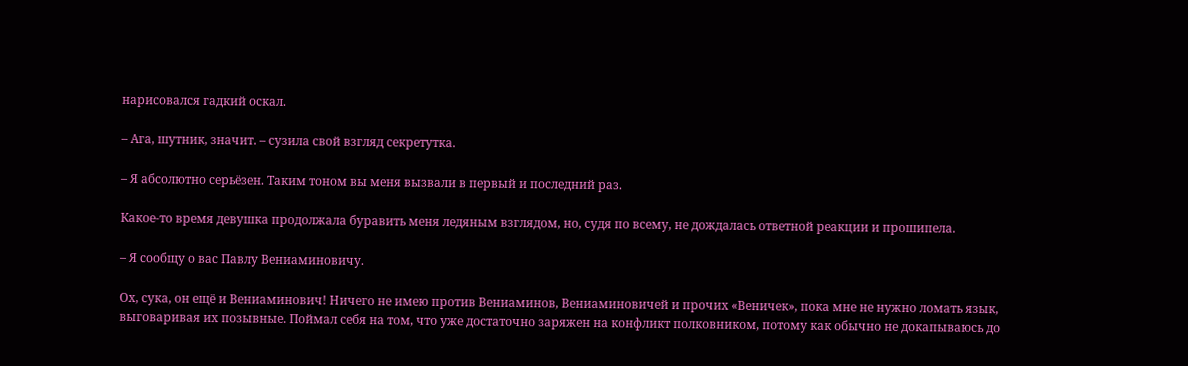нарисовался гадкий оскал.

– Ага, шутник, значит. – сузила свой взгляд секретутка.

– Я абсолютно серьёзен. Таким тоном вы меня вызвали в первый и последний раз.

Какое-то время девушка продолжала буравить меня ледяным взглядом, но, судя по всему, не дождалась ответной реакции и прошипела.

– Я сообщу о вас Павлу Вениаминовичу.

Ох, сука, он ещё и Вениаминович! Ничего не имею против Вениаминов, Вениаминовичей и прочих «Веничек», пока мне не нужно ломать язык, выговаривая их позывные. Поймал себя на том, что уже достаточно заряжен на конфликт полковником, потому как обычно не докапываюсь до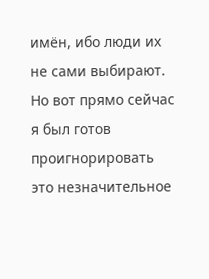имён, ибо люди их не сами выбирают. Но вот прямо сейчас я был готов проигнорировать это незначительное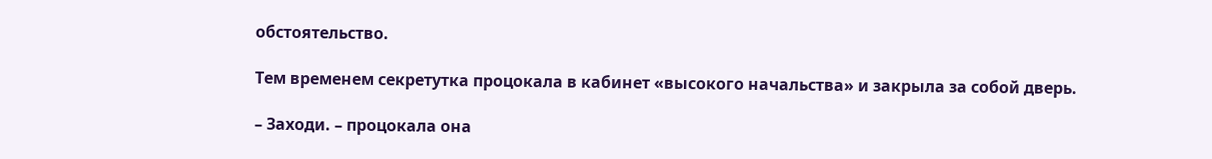обстоятельство.

Тем временем секретутка процокала в кабинет «высокого начальства» и закрыла за собой дверь.

– Заходи. – процокала она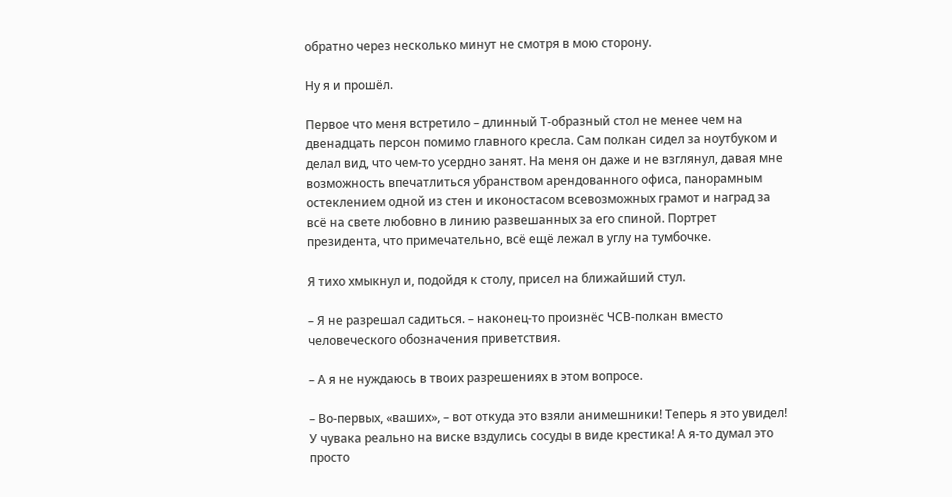обратно через несколько минут не смотря в мою сторону.

Ну я и прошёл.

Первое что меня встретило – длинный Т-образный стол не менее чем на двенадцать персон помимо главного кресла. Сам полкан сидел за ноутбуком и делал вид, что чем-то усердно занят. На меня он даже и не взглянул, давая мне возможность впечатлиться убранством арендованного офиса, панорамным остеклением одной из стен и иконостасом всевозможных грамот и наград за всё на свете любовно в линию развешанных за его спиной. Портрет президента, что примечательно, всё ещё лежал в углу на тумбочке.

Я тихо хмыкнул и, подойдя к столу, присел на ближайший стул.

– Я не разрешал садиться. – наконец-то произнёс ЧСВ-полкан вместо человеческого обозначения приветствия.

– А я не нуждаюсь в твоих разрешениях в этом вопросе.

– Во-первых, «ваших», – вот откуда это взяли анимешники! Теперь я это увидел! У чувака реально на виске вздулись сосуды в виде крестика! А я-то думал это просто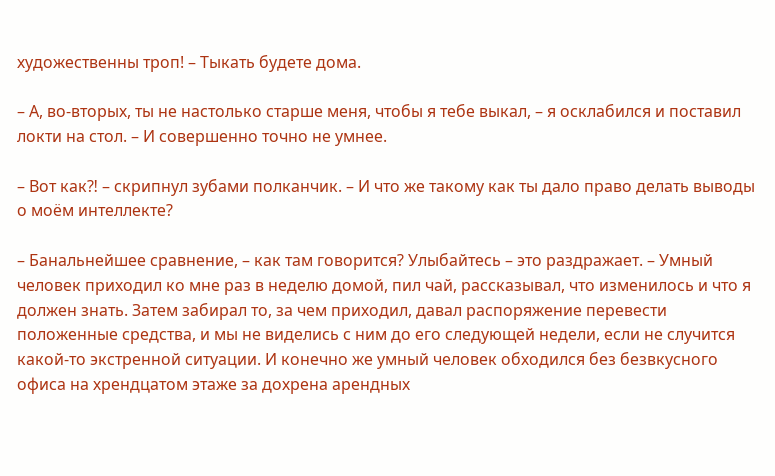художественны троп! – Тыкать будете дома.

– А, во-вторых, ты не настолько старше меня, чтобы я тебе выкал, – я осклабился и поставил локти на стол. – И совершенно точно не умнее.

– Вот как⁈ – скрипнул зубами полканчик. – И что же такому как ты дало право делать выводы о моём интеллекте?

– Банальнейшее сравнение, – как там говорится? Улыбайтесь – это раздражает. – Умный человек приходил ко мне раз в неделю домой, пил чай, рассказывал, что изменилось и что я должен знать. Затем забирал то, за чем приходил, давал распоряжение перевести положенные средства, и мы не виделись с ним до его следующей недели, если не случится какой-то экстренной ситуации. И конечно же умный человек обходился без безвкусного офиса на хрендцатом этаже за дохрена арендных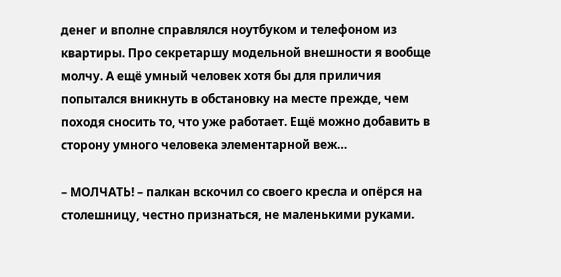денег и вполне справлялся ноутбуком и телефоном из квартиры. Про секретаршу модельной внешности я вообще молчу. А ещё умный человек хотя бы для приличия попытался вникнуть в обстановку на месте прежде, чем походя сносить то, что уже работает. Ещё можно добавить в сторону умного человека элементарной веж…

– МОЛЧАТЬ! – палкан вскочил со своего кресла и опёрся на столешницу, честно признаться, не маленькими руками.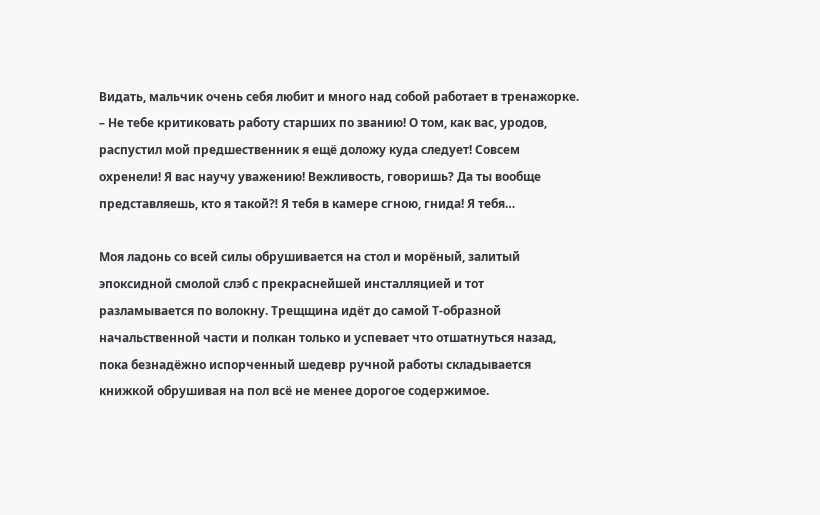Видать, мальчик очень себя любит и много над собой работает в тренажорке. – Не тебе критиковать работу старших по званию! О том, как вас, уродов, распустил мой предшественник я ещё доложу куда следует! Совсем охренели! Я вас научу уважению! Вежливость, говоришь? Да ты вообще представляешь, кто я такой⁈ Я тебя в камере сгною, гнида! Я тебя…

Моя ладонь со всей силы обрушивается на стол и морёный, залитый эпоксидной смолой слэб с прекраснейшей инсталляцией и тот разламывается по волокну. Трещщина идёт до самой Т-образной начальственной части и полкан только и успевает что отшатнуться назад, пока безнадёжно испорченный шедевр ручной работы складывается книжкой обрушивая на пол всё не менее дорогое содержимое.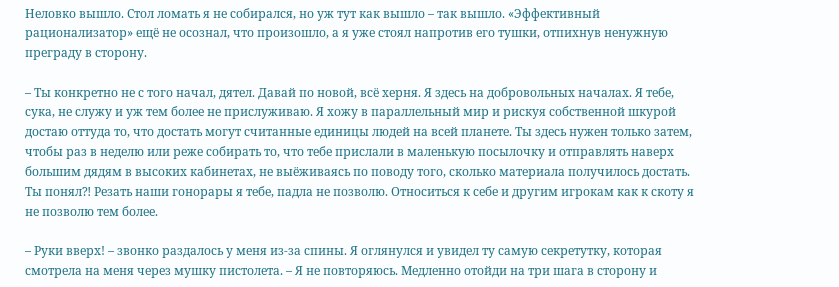Неловко вышло. Стол ломать я не собирался, но уж тут как вышло – так вышло. «Эффективный рационализатор» ещё не осознал, что произошло, а я уже стоял напротив его тушки, отпихнув ненужную преграду в сторону.

– Ты конкретно не с того начал, дятел. Давай по новой, всё херня. Я здесь на добровольных началах. Я тебе, сука, не служу и уж тем более не прислуживаю. Я хожу в параллельный мир и рискуя собственной шкурой достаю оттуда то, что достать могут считанные единицы людей на всей планете. Ты здесь нужен только затем, чтобы раз в неделю или реже собирать то, что тебе прислали в маленькую посылочку и отправлять наверх большим дядям в высоких кабинетах, не выёживаясь по поводу того, сколько материала получилось достать. Ты понял⁈ Резать наши гонорары я тебе, падла не позволю. Относиться к себе и другим игрокам как к скоту я не позволю тем более.

– Руки вверх! – звонко раздалось у меня из-за спины. Я оглянулся и увидел ту самую секретутку, которая смотрела на меня через мушку пистолета. – Я не повторяюсь. Медленно отойди на три шага в сторону и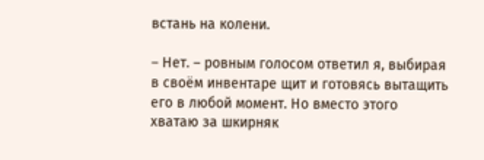встань на колени.

– Нет. – ровным голосом ответил я, выбирая в своём инвентаре щит и готовясь вытащить его в любой момент. Но вместо этого хватаю за шкирняк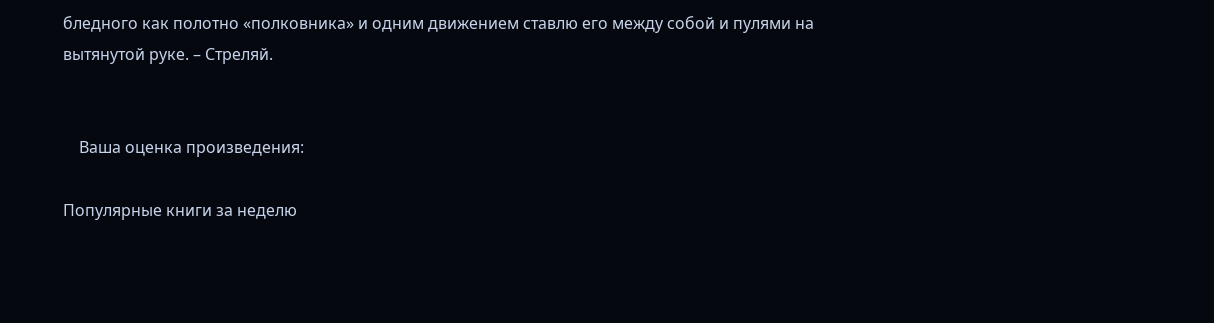бледного как полотно «полковника» и одним движением ставлю его между собой и пулями на вытянутой руке. – Стреляй.


    Ваша оценка произведения:

Популярные книги за неделю